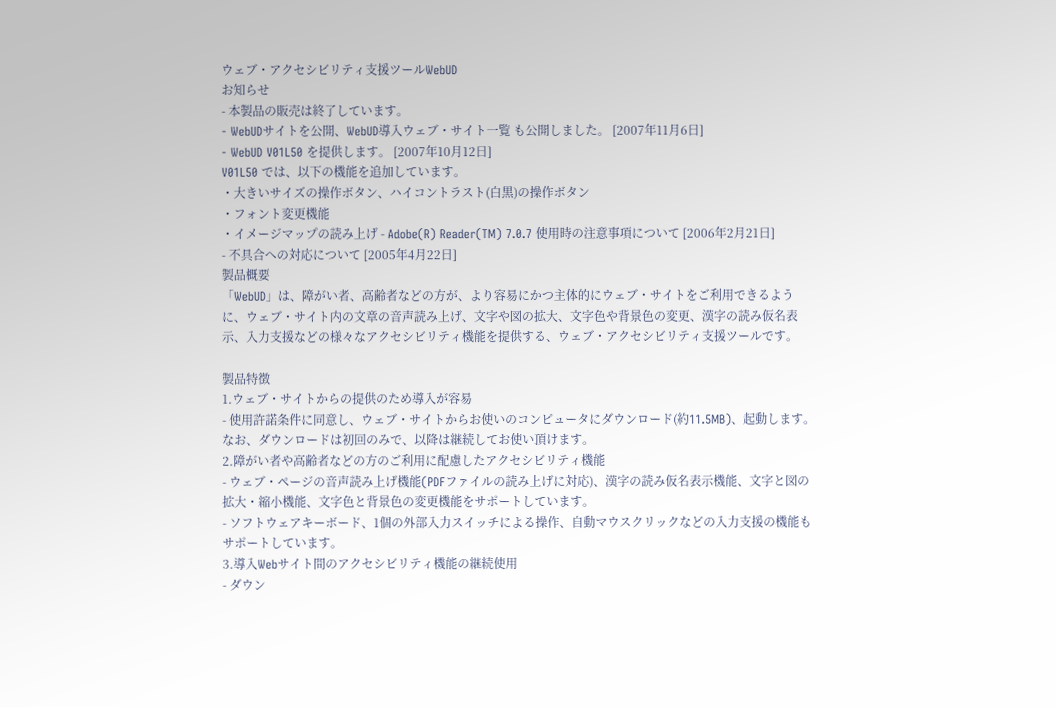ウェブ・アクセシビリティ支援ツールWebUD
お知らせ
- 本製品の販売は終了しています。
- WebUDサイトを公開、WebUD導入ウェブ・サイト一覧 も公開しました。 [2007年11月6日]
- WebUD V01L50 を提供します。 [2007年10月12日]
V01L50 では、以下の機能を追加しています。
・大きいサイズの操作ボタン、ハイコントラスト(白黒)の操作ボタン
・フォント変更機能
・イメージマップの読み上げ - Adobe(R) Reader(TM) 7.0.7 使用時の注意事項について [2006年2月21日]
- 不具合への対応について [2005年4月22日]
製品概要
「WebUD」は、障がい者、高齢者などの方が、より容易にかつ主体的にウェブ・サイトをご利用できるように、ウェブ・サイト内の文章の音声読み上げ、文字や図の拡大、文字色や背景色の変更、漢字の読み仮名表示、入力支援などの様々なアクセシビリティ機能を提供する、ウェブ・アクセシビリティ支援ツールです。

製品特徴
1.ウェブ・サイトからの提供のため導入が容易
- 使用許諾条件に同意し、ウェブ・サイトからお使いのコンピュータにダウンロード(約11.5MB)、起動します。なお、ダウンロードは初回のみで、以降は継続してお使い頂けます。
2.障がい者や高齢者などの方のご利用に配慮したアクセシビリティ機能
- ウェブ・ページの音声読み上げ機能(PDFファイルの読み上げに対応)、漢字の読み仮名表示機能、文字と図の拡大・縮小機能、文字色と背景色の変更機能をサポートしています。
- ソフトウェアキーボード、1個の外部入力スイッチによる操作、自動マウスクリックなどの入力支援の機能もサポートしています。
3.導入Webサイト間のアクセシビリティ機能の継続使用
- ダウン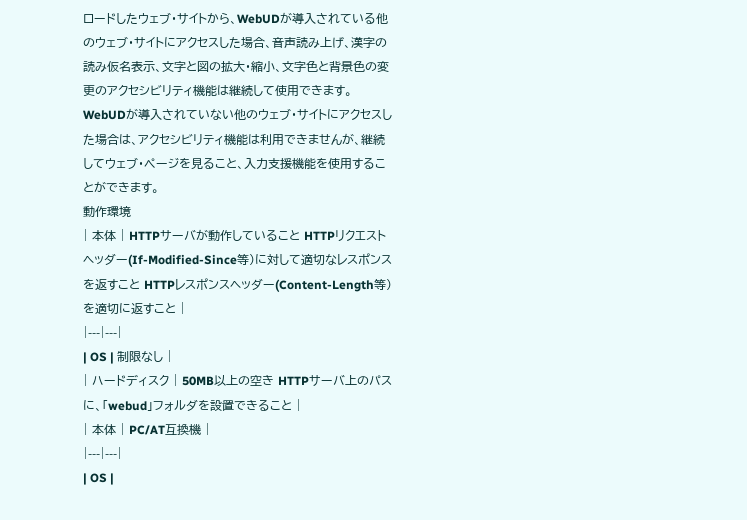ロードしたウェブ・サイトから、WebUDが導入されている他のウェブ・サイトにアクセスした場合、音声読み上げ、漢字の読み仮名表示、文字と図の拡大・縮小、文字色と背景色の変更のアクセシビリティ機能は継続して使用できます。WebUDが導入されていない他のウェブ・サイトにアクセスした場合は、アクセシビリティ機能は利用できませんが、継続してウェブ・ページを見ること、入力支援機能を使用することができます。
動作環境
| 本体 | HTTPサーバが動作していること HTTPリクエストヘッダー(If-Modified-Since等)に対して適切なレスポンスを返すこと HTTPレスポンスヘッダー(Content-Length等)を適切に返すこと |
|---|---|
| OS | 制限なし |
| ハードディスク | 50MB以上の空き HTTPサーバ上のパスに、「webud」フォルダを設置できること |
| 本体 | PC/AT互換機 |
|---|---|
| OS |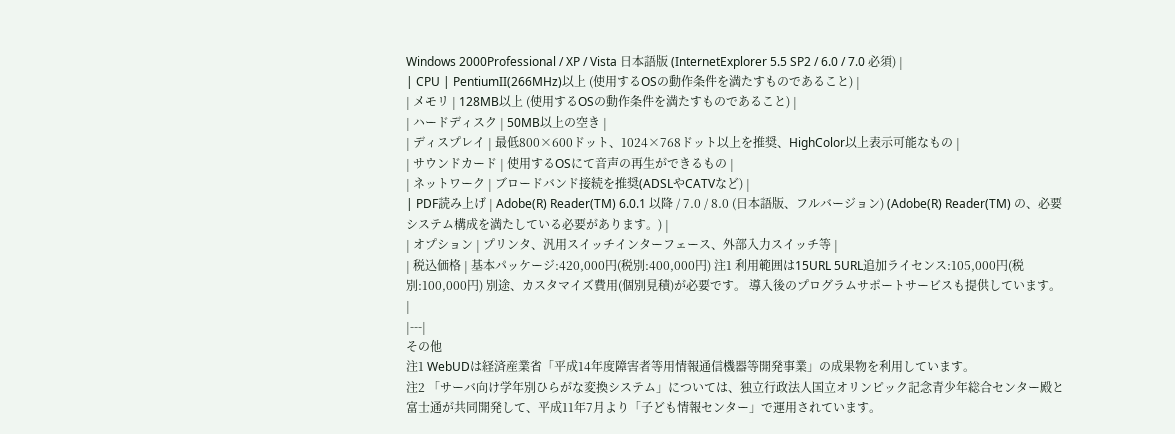Windows 2000Professional / XP / Vista 日本語版 (InternetExplorer 5.5 SP2 / 6.0 / 7.0 必須) |
| CPU | PentiumII(266MHz)以上 (使用するOSの動作条件を満たすものであること) |
| メモリ | 128MB以上 (使用するOSの動作条件を満たすものであること) |
| ハードディスク | 50MB以上の空き |
| ディスプレイ | 最低800×600ドット、1024×768ドット以上を推奨、HighColor以上表示可能なもの |
| サウンドカード | 使用するOSにて音声の再生ができるもの |
| ネットワーク | ブロードバンド接続を推奨(ADSLやCATVなど) |
| PDF読み上げ | Adobe(R) Reader(TM) 6.0.1 以降 / 7.0 / 8.0 (日本語版、フルバージョン) (Adobe(R) Reader(TM) の、必要システム構成を満たしている必要があります。) |
| オプション | プリンタ、汎用スイッチインターフェース、外部入力スイッチ等 |
| 税込価格 | 基本パッケージ:420,000円(税別:400,000円) 注1 利用範囲は15URL 5URL追加ライセンス:105,000円(税別:100,000円) 別途、カスタマイズ費用(個別見積)が必要です。 導入後のプログラムサポートサービスも提供しています。 |
|---|
その他
注1 WebUDは経済産業省「平成14年度障害者等用情報通信機器等開発事業」の成果物を利用しています。
注2 「サーバ向け学年別ひらがな変換システム」については、独立行政法人国立オリンピック記念青少年総合センター殿と富士通が共同開発して、平成11年7月より「子ども情報センター」で運用されています。